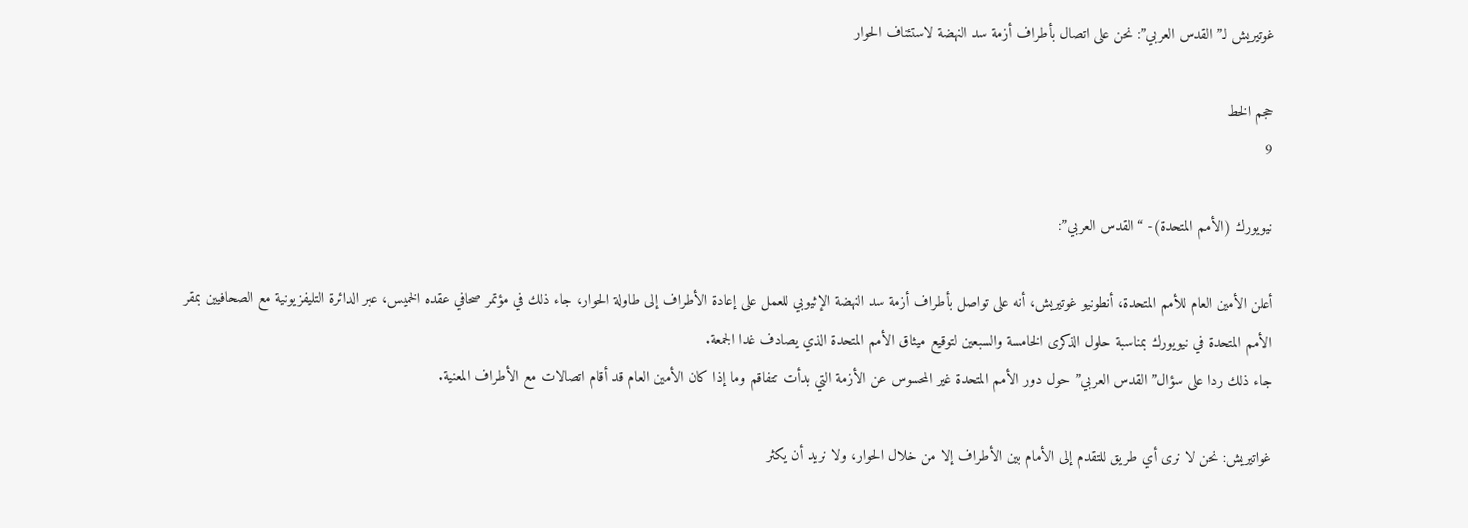غوتيريش لـ”القدس العربي”: نحن على اتصال بأطراف أزمة سد النهضة لاستئناف الحوار

حجم الخط
9

نيويورك (الأمم المتحدة)- “القدس العربي”:

أعلن الأمين العام للأمم المتحدة، أنطونيو غوتيريش، أنه على تواصل بأطراف أزمة سد النهضة الإثيوبي للعمل على إعادة الأطراف إلى طاولة الحوار، جاء ذلك في مؤتمر صحافي عقده الخميس، عبر الدائرة التليفزيونية مع الصحافيين بمقر الأمم المتحدة في نيويورك بمناسبة حلول الذكرى الخامسة والسبعين لتوقيع ميثاق الأمم المتحدة الذي يصادف غدا الجمعة.
جاء ذلك ردا على سؤال”القدس العربي” حول دور الأمم المتحدة غير المحسوس عن الأزمة التي بدأت تتفاقم وما إذا كان الأمين العام قد أقام اتصالات مع الأطراف المعنية.

غواتيريش: نحن لا نرى أي طريق للتقدم إلى الأمام بين الأطراف إلا من خلال الحوار، ولا نريد أن يكثر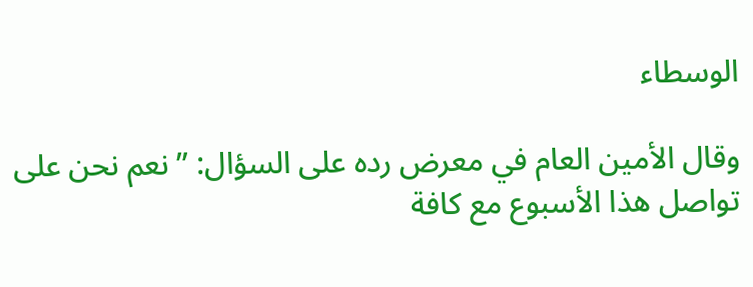الوسطاء

وقال الأمين العام في معرض رده على السؤال: ” نعم نحن على تواصل هذا الأسبوع مع كافة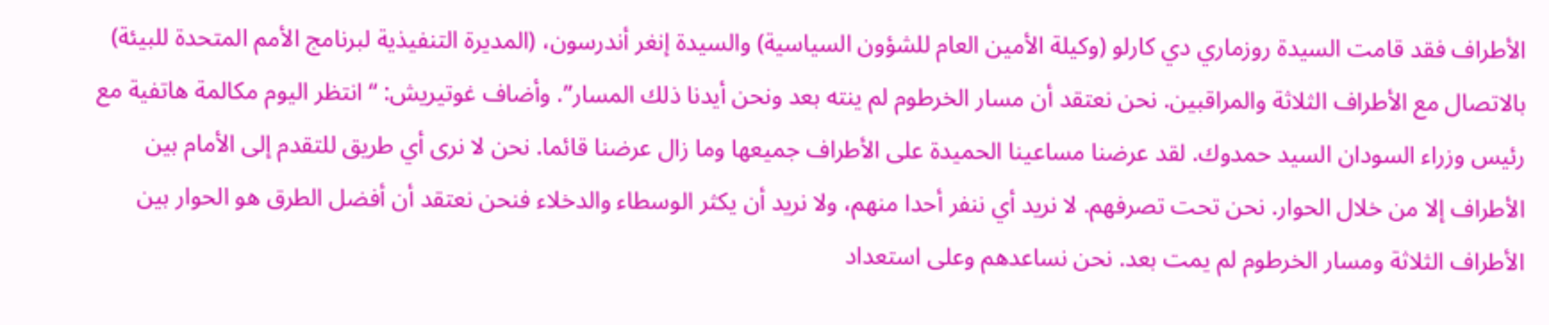الأطراف فقد قامت السيدة روزماري دي كارلو (وكيلة الأمين العام للشؤون السياسية) والسيدة إنغر أندرسون، (المديرة التنفيذية لبرنامج الأمم المتحدة للبيئة) بالاتصال مع الأطراف الثلاثة والمراقبين. نحن نعتقد أن مسار الخرطوم لم ينته بعد ونحن أيدنا ذلك المسار”. وأضاف غوتيريش: “انتظر اليوم مكالمة هاتفية مع رئيس وزراء السودان السيد حمدوك. لقد عرضنا مساعينا الحميدة على الأطراف جميعها وما زال عرضنا قائما. نحن لا نرى أي طريق للتقدم إلى الأمام بين الأطراف إلا من خلال الحوار. نحن تحت تصرفهم. لا نريد أي ننفر أحدا منهم، ولا نريد أن يكثر الوسطاء والدخلاء فنحن نعتقد أن أفضل الطرق هو الحوار بين الأطراف الثلاثة ومسار الخرطوم لم يمت بعد. نحن نساعدهم وعلى استعداد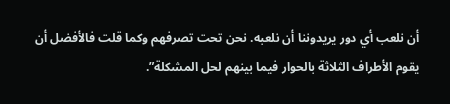أن نلعب أي دور يريدوننا أن نلعبه. نحن تحت تصرفهم وكما قلت فالأفضل أن يقوم الأطراف الثلاثة بالحوار فيما بينهم لحل المشكلة”.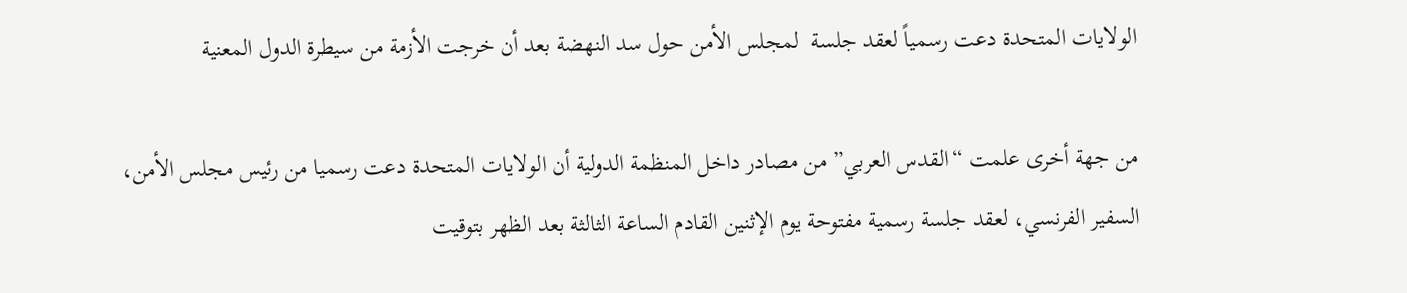الولايات المتحدة دعت رسمياً لعقد جلسة  لمجلس الأمن حول سد النهضة بعد أن خرجت الأزمة من سيطرة الدول المعنية

من جهة أخرى علمت “القدس العربي” من مصادر داخل المنظمة الدولية أن الولايات المتحدة دعت رسميا من رئيس مجلس الأمن، السفير الفرنسي، لعقد جلسة رسمية مفتوحة يوم الإثنين القادم الساعة الثالثة بعد الظهر بتوقيت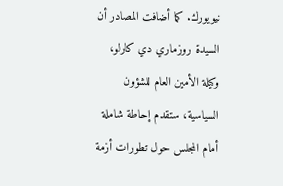نيويورك. كما أضافت المصادر أن السيدة روزماري دي كارلو، وكيلة الأمين العام للشؤون السياسية، ستقدم إحاطة شاملة أمام المجلس حول تطورات أزمة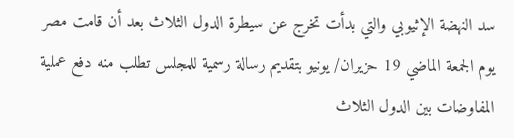سد النهضة الإثيوبي والتي بدأت تخرج عن سيطرة الدول الثلاث بعد أن قامت مصر يوم الجمعة الماضي 19 حزيران/ يونيو بتقديم رسالة رسمية للمجلس تطلب منه دفع عملية المفاوضات بين الدول الثلاث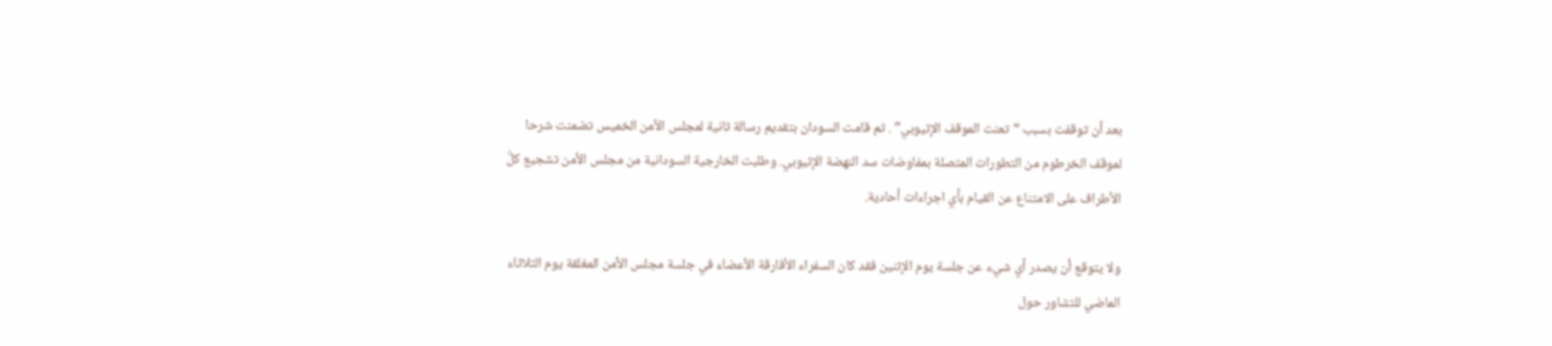بعد أن توقفت بسبب “تعنت الموقف الإثيوبي” . ثم قامت السودان بتقديم رسالة ثانية لمجلس الأمن الخميس تضمنت شرحا لموقف الخرطوم من التطورات المتصلة بمفاوضات سد النهضة الإثيوبي. وطلبت الخارجية السودانية من مجلس الأمن تشجيع كلَّ الأطراف على الامتناع عن القيام بأي اجراءات أحادية.

ولا يتوقع أن يصدر أي شيء عن جلسة يوم الإثنين فقد كان السفراء الأفارقة الأعضاء في جلسة مجلس الأمن المغلقة يوم الثلاثاء الماضي للتشاور حول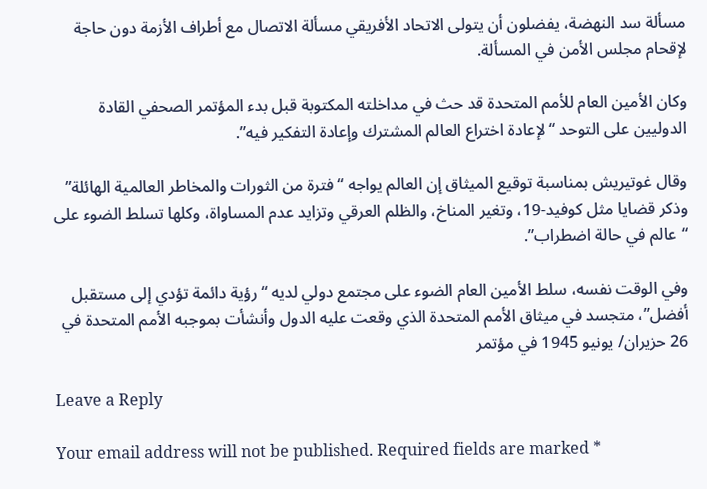مسألة سد النهضة، يفضلون أن يتولى الاتحاد الأفريقي مسألة الاتصال مع أطراف الأزمة دون حاجة لإقحام مجلس الأمن في المسألة.

وكان الأمين العام للأمم المتحدة قد حث في مداخلته المكتوبة قبل بدء المؤتمر الصحفي القادة الدوليين على التوحد “لإعادة اختراع العالم المشترك وإعادة التفكير فيه”.

وقال غوتيريش بمناسبة توقيع الميثاق إن العالم يواجه “فترة من الثورات والمخاطر العالمية الهائلة” وذكر قضايا مثل كوفيد-19، وتغير المناخ، والظلم العرقي وتزايد عدم المساواة، وكلها تسلط الضوء على “عالم في حالة اضطراب”.

وفي الوقت نفسه، سلط الأمين العام الضوء على مجتمع دولي لديه “رؤية دائمة تؤدي إلى مستقبل أفضل”، متجسد في ميثاق الأمم المتحدة الذي وقعت عليه الدول وأنشأت بموجبه الأمم المتحدة في 26 حزيران/ يونيو 1945 في مؤتمر

Leave a Reply

Your email address will not be published. Required fields are marked *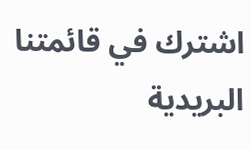اشترك في قائمتنا البريدية